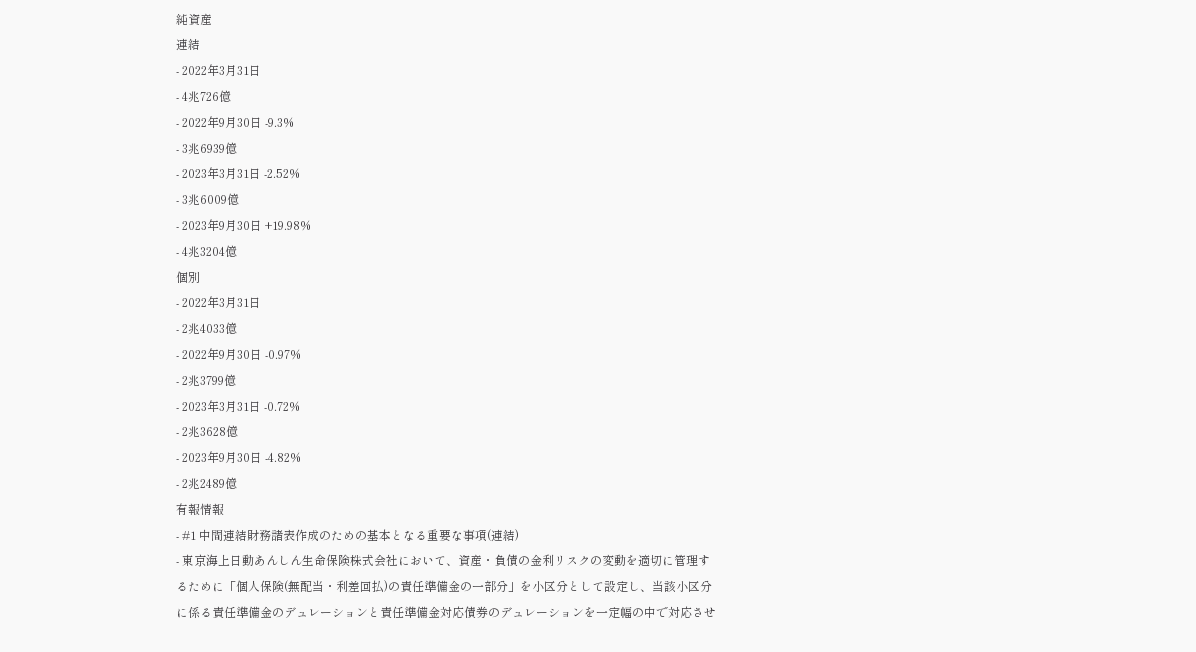純資産
連結
- 2022年3月31日
- 4兆726億
- 2022年9月30日 -9.3%
- 3兆6939億
- 2023年3月31日 -2.52%
- 3兆6009億
- 2023年9月30日 +19.98%
- 4兆3204億
個別
- 2022年3月31日
- 2兆4033億
- 2022年9月30日 -0.97%
- 2兆3799億
- 2023年3月31日 -0.72%
- 2兆3628億
- 2023年9月30日 -4.82%
- 2兆2489億
有報情報
- #1 中間連結財務諸表作成のための基本となる重要な事項(連結)
- 東京海上日動あんしん生命保険株式会社において、資産・負債の金利リスクの変動を適切に管理するために「個人保険(無配当・利差回払)の責任準備金の一部分」を小区分として設定し、当該小区分に係る責任準備金のデュレーションと責任準備金対応債券のデュレーションを一定幅の中で対応させ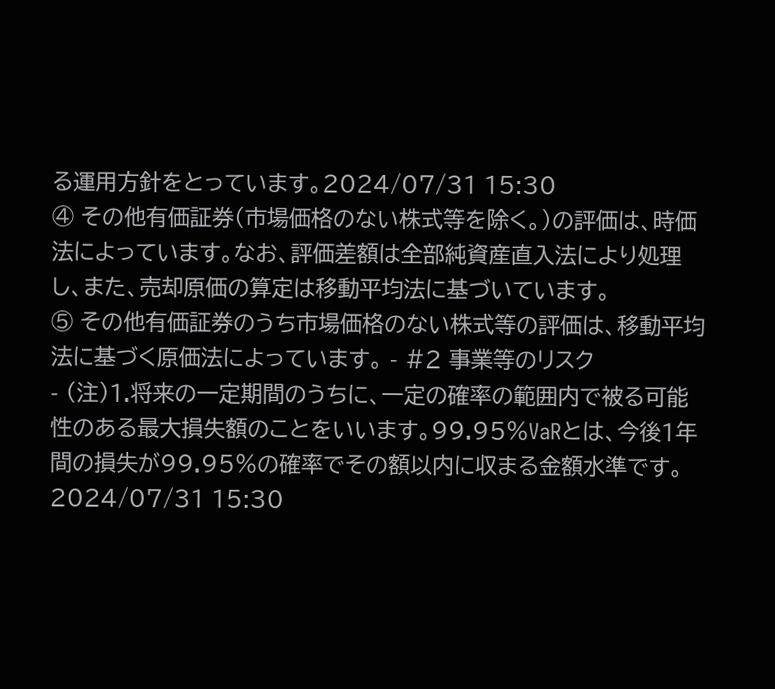る運用方針をとっています。2024/07/31 15:30
④ その他有価証券(市場価格のない株式等を除く。)の評価は、時価法によっています。なお、評価差額は全部純資産直入法により処理し、また、売却原価の算定は移動平均法に基づいています。
⑤ その他有価証券のうち市場価格のない株式等の評価は、移動平均法に基づく原価法によっています。 - #2 事業等のリスク
- (注)1.将来の一定期間のうちに、一定の確率の範囲内で被る可能性のある最大損失額のことをいいます。99.95%VaRとは、今後1年間の損失が99.95%の確率でその額以内に収まる金額水準です。2024/07/31 15:30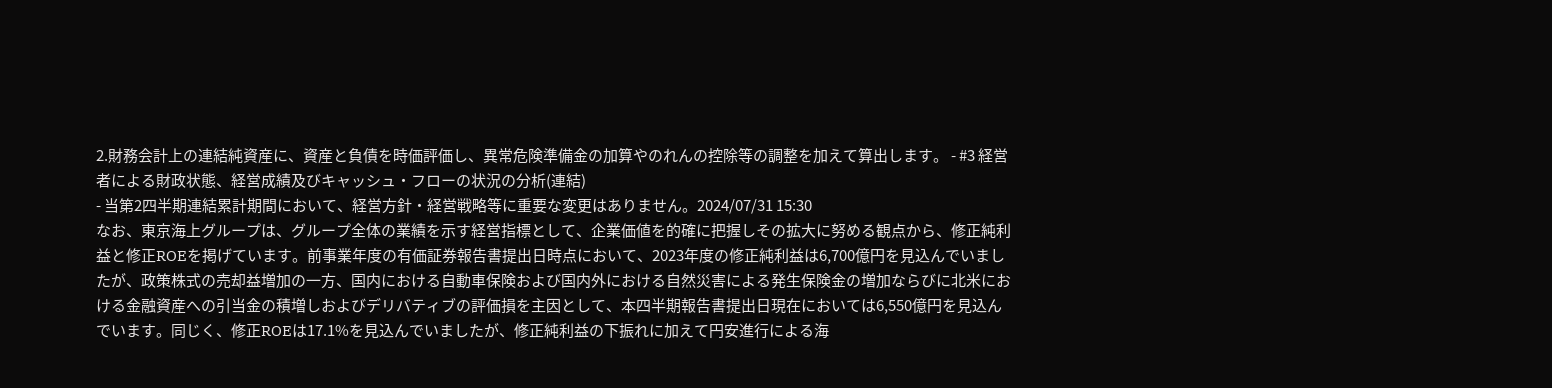2.財務会計上の連結純資産に、資産と負債を時価評価し、異常危険準備金の加算やのれんの控除等の調整を加えて算出します。 - #3 経営者による財政状態、経営成績及びキャッシュ・フローの状況の分析(連結)
- 当第2四半期連結累計期間において、経営方針・経営戦略等に重要な変更はありません。2024/07/31 15:30
なお、東京海上グループは、グループ全体の業績を示す経営指標として、企業価値を的確に把握しその拡大に努める観点から、修正純利益と修正ROEを掲げています。前事業年度の有価証券報告書提出日時点において、2023年度の修正純利益は6,700億円を見込んでいましたが、政策株式の売却益増加の一方、国内における自動車保険および国内外における自然災害による発生保険金の増加ならびに北米における金融資産への引当金の積増しおよびデリバティブの評価損を主因として、本四半期報告書提出日現在においては6,550億円を見込んでいます。同じく、修正ROEは17.1%を見込んでいましたが、修正純利益の下振れに加えて円安進行による海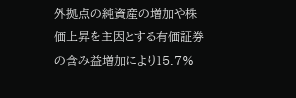外拠点の純資産の増加や株価上昇を主因とする有価証券の含み益増加により15.7%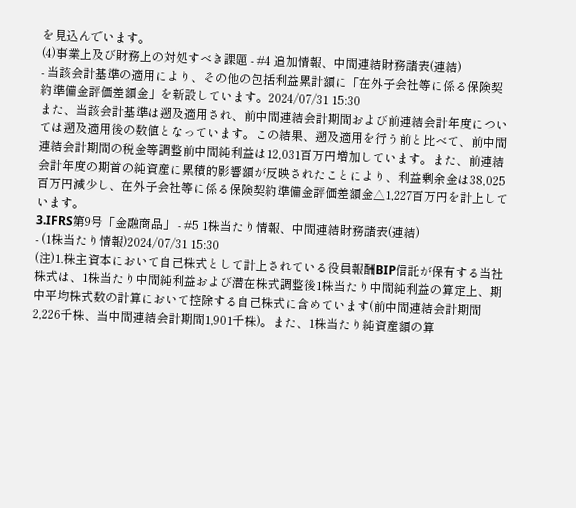を見込んでいます。
(4)事業上及び財務上の対処すべき課題 - #4 追加情報、中間連結財務諸表(連結)
- 当該会計基準の適用により、その他の包括利益累計額に「在外子会社等に係る保険契約準備金評価差額金」を新設しています。2024/07/31 15:30
また、当該会計基準は遡及適用され、前中間連結会計期間および前連結会計年度については遡及適用後の数値となっています。この結果、遡及適用を行う前と比べて、前中間連結会計期間の税金等調整前中間純利益は12,031百万円増加しています。また、前連結会計年度の期首の純資産に累積的影響額が反映されたことにより、利益剰余金は38,025百万円減少し、在外子会社等に係る保険契約準備金評価差額金△1,227百万円を計上しています。
3.IFRS第9号「金融商品」 - #5 1株当たり情報、中間連結財務諸表(連結)
- (1株当たり情報)2024/07/31 15:30
(注)1.株主資本において自己株式として計上されている役員報酬BIP信託が保有する当社株式は、1株当たり中間純利益および潜在株式調整後1株当たり中間純利益の算定上、期中平均株式数の計算において控除する自己株式に含めています(前中間連結会計期間2,226千株、当中間連結会計期間1,901千株)。また、1株当たり純資産額の算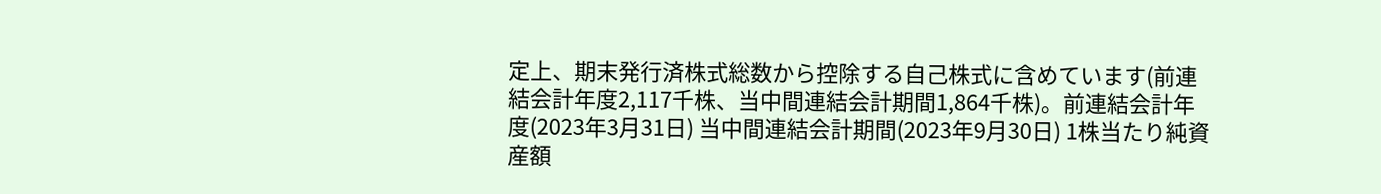定上、期末発行済株式総数から控除する自己株式に含めています(前連結会計年度2,117千株、当中間連結会計期間1,864千株)。前連結会計年度(2023年3月31日) 当中間連結会計期間(2023年9月30日) 1株当たり純資産額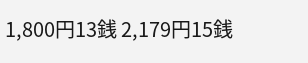1,800円13銭 2,179円15銭